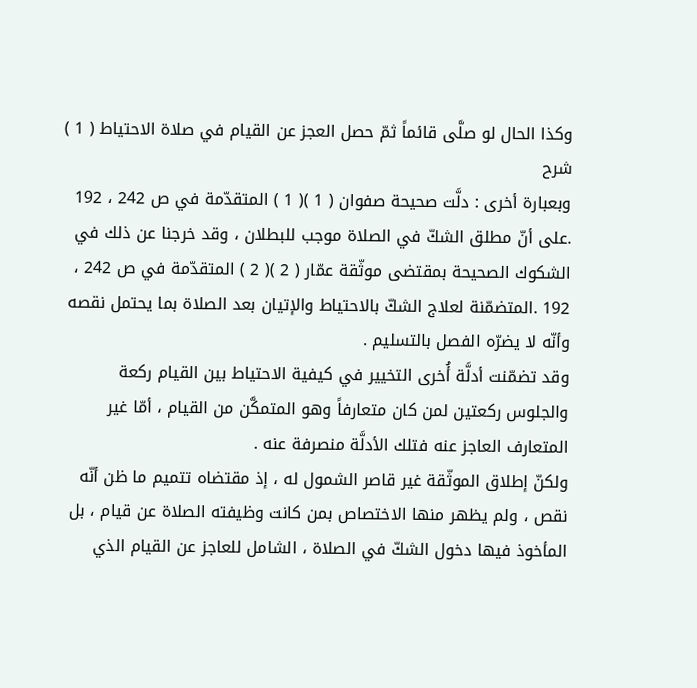وكذا الحال لو صلَّى قائماً ثمّ حصل العجز عن القيام في صلاة الاحتياط ( 1 )
شرح
وبعبارة أخرى : دلَّت صحيحة صفوان ( 1 )( 1 ) المتقدّمة في ص 242 ، 192 .على أنّ مطلق الشكّ في الصلاة موجب للبطلان ، وقد خرجنا عن ذلك في الشكوك الصحيحة بمقتضى موثّقة عمّار ( 2 )( 2 ) المتقدّمة في ص 242 ، 192 .المتضمّنة لعلاج الشكّ بالاحتياط والإتيان بعد الصلاة بما يحتمل نقصه وأنّه لا يضرّه الفصل بالتسليم .
وقد تضمّنت أدلَّة أُخرى التخيير في كيفية الاحتياط بين القيام ركعة والجلوس ركعتين لمن كان متعارفاً وهو المتمكَّن من القيام ، أمّا غير المتعارف العاجز عنه فتلك الأدلَّة منصرفة عنه .
ولكنّ إطلاق الموثّقة غير قاصر الشمول له ، إذ مقتضاه تتميم ما ظن أنّه نقص ، ولم يظهر منها الاختصاص بمن كانت وظيفته الصلاة عن قيام ، بل المأخوذ فيها دخول الشكّ في الصلاة ، الشامل للعاجز عن القيام الذي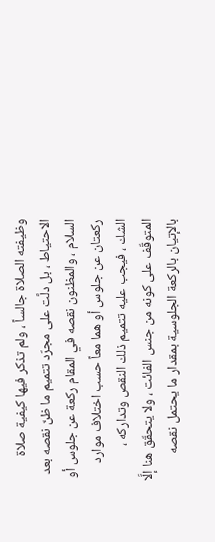وظيفته الصلاة جالساً ، ولم تذكر فيها كيفية صلاة الاحتياط ، بل دلَّت على مجرّد تتميم ما ظنّ نقصه بعد السلام ، والمظنون نقصه في المقام ركعة عن جلوس أو ركعتان عن جلوس أو هما معاً حسب اختلاف موارد الشك ، فيجب عليه تتميم ذلك النقص وتداركه ، المتوقّف على كونه من جنس الفائت ، ولا يتحقّق هنا إلَّا بالإتيان بالركعة الجلوسية بمقدار ما يحتمل نقصه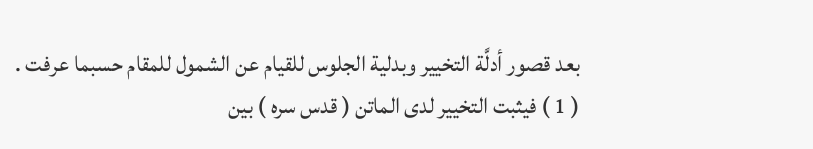بعد قصور أدلَّة التخيير وبدلية الجلوس للقيام عن الشمول للمقام حسبما عرفت .
( 1 ) فيثبت التخيير لدى الماتن ( قدس سره ) بين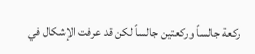ركعة جالساً وركعتين جالساً لكن قد عرفت الإشكال في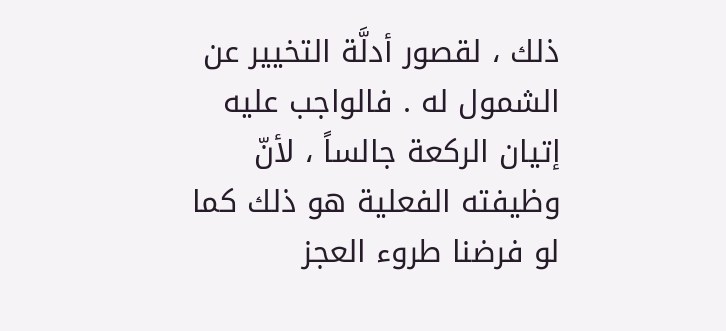ذلك ، لقصور أدلَّة التخيير عن الشمول له . فالواجب عليه إتيان الركعة جالساً ، لأنّ وظيفته الفعلية هو ذلك كما لو فرضنا طروء العجز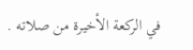في الركعة الأخيرة من صلاته .